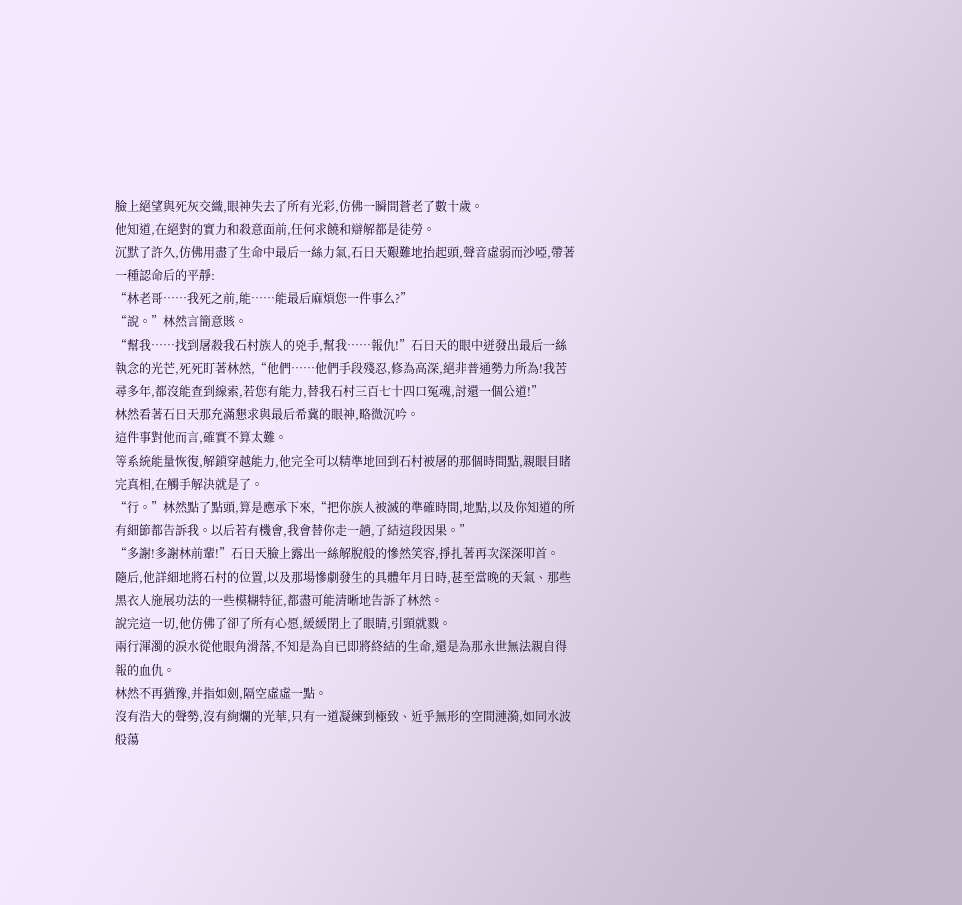臉上絕望與死灰交織,眼神失去了所有光彩,仿佛一瞬間蒼老了數十歲。
他知道,在絕對的實力和殺意面前,任何求饒和辯解都是徒勞。
沉默了許久,仿佛用盡了生命中最后一絲力氣,石日天艱難地抬起頭,聲音虛弱而沙啞,帶著一種認命后的平靜:
“林老哥……我死之前,能……能最后麻煩您一件事么?”
“說。”林然言簡意賅。
“幫我……找到屠殺我石村族人的兇手,幫我……報仇!”石日天的眼中迸發出最后一絲執念的光芒,死死盯著林然,“他們……他們手段殘忍,修為高深,絕非普通勢力所為!我苦尋多年,都沒能查到線索,若您有能力,替我石村三百七十四口冤魂,討還一個公道!”
林然看著石日天那充滿懇求與最后希冀的眼神,略微沉吟。
這件事對他而言,確實不算太難。
等系統能量恢復,解鎖穿越能力,他完全可以精準地回到石村被屠的那個時間點,親眼目睹完真相,在觸手解決就是了。
“行。”林然點了點頭,算是應承下來,“把你族人被滅的準確時間,地點,以及你知道的所有細節都告訴我。以后若有機會,我會替你走一趟,了結這段因果。”
“多謝!多謝林前輩!”石日天臉上露出一絲解脫般的慘然笑容,掙扎著再次深深叩首。
隨后,他詳細地將石村的位置,以及那場慘劇發生的具體年月日時,甚至當晚的天氣、那些黑衣人施展功法的一些模糊特征,都盡可能清晰地告訴了林然。
說完這一切,他仿佛了卻了所有心愿,緩緩閉上了眼睛,引頸就戮。
兩行渾濁的淚水從他眼角滑落,不知是為自已即將終結的生命,還是為那永世無法親自得報的血仇。
林然不再猶豫,并指如劍,隔空虛虛一點。
沒有浩大的聲勢,沒有絢爛的光華,只有一道凝練到極致、近乎無形的空間漣漪,如同水波般蕩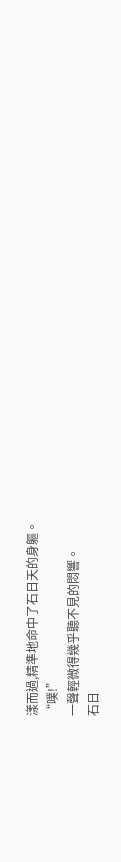漾而過,精準地命中了石日天的身軀。
“噗!”
一聲輕微得幾乎聽不見的悶響。
石日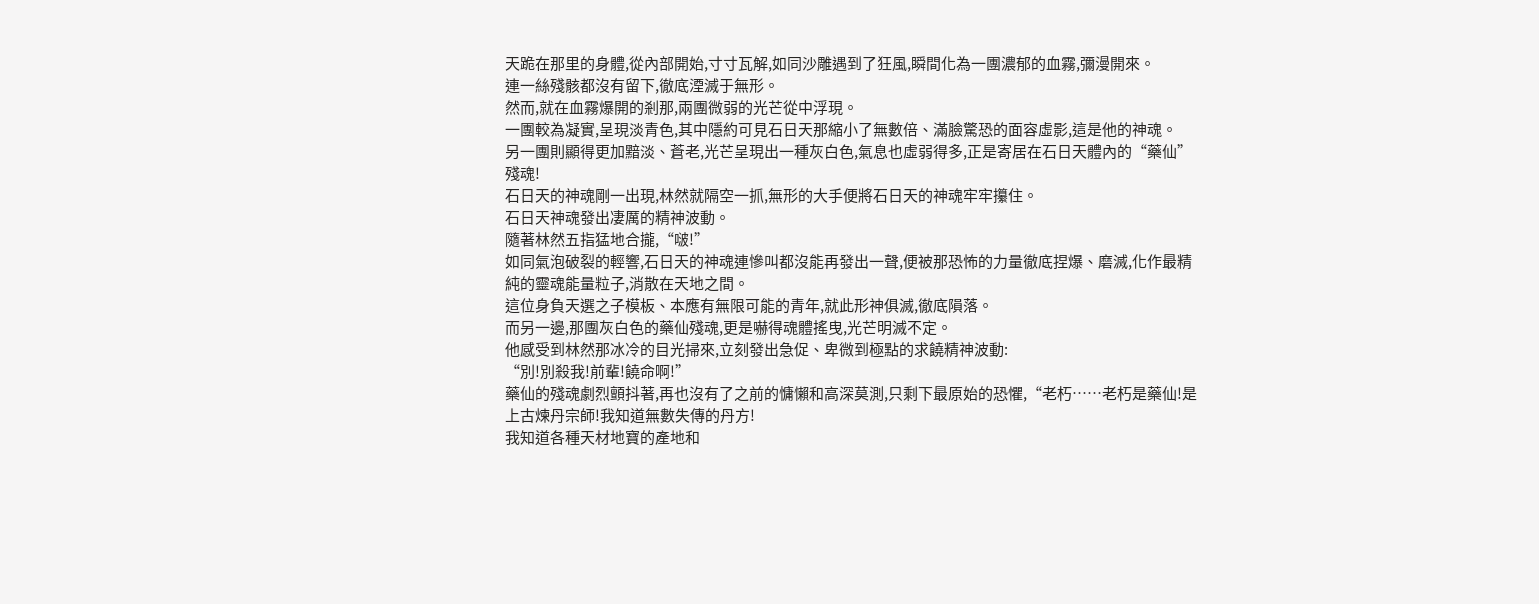天跪在那里的身體,從內部開始,寸寸瓦解,如同沙雕遇到了狂風,瞬間化為一團濃郁的血霧,彌漫開來。
連一絲殘骸都沒有留下,徹底湮滅于無形。
然而,就在血霧爆開的剎那,兩團微弱的光芒從中浮現。
一團較為凝實,呈現淡青色,其中隱約可見石日天那縮小了無數倍、滿臉驚恐的面容虛影,這是他的神魂。
另一團則顯得更加黯淡、蒼老,光芒呈現出一種灰白色,氣息也虛弱得多,正是寄居在石日天體內的“藥仙”殘魂!
石日天的神魂剛一出現,林然就隔空一抓,無形的大手便將石日天的神魂牢牢攥住。
石日天神魂發出凄厲的精神波動。
隨著林然五指猛地合攏,“啵!”
如同氣泡破裂的輕響,石日天的神魂連慘叫都沒能再發出一聲,便被那恐怖的力量徹底捏爆、磨滅,化作最精純的靈魂能量粒子,消散在天地之間。
這位身負天選之子模板、本應有無限可能的青年,就此形神俱滅,徹底隕落。
而另一邊,那團灰白色的藥仙殘魂,更是嚇得魂體搖曳,光芒明滅不定。
他感受到林然那冰冷的目光掃來,立刻發出急促、卑微到極點的求饒精神波動:
“別!別殺我!前輩!饒命啊!”
藥仙的殘魂劇烈顫抖著,再也沒有了之前的慵懶和高深莫測,只剩下最原始的恐懼,“老朽……老朽是藥仙!是上古煉丹宗師!我知道無數失傳的丹方!
我知道各種天材地寶的產地和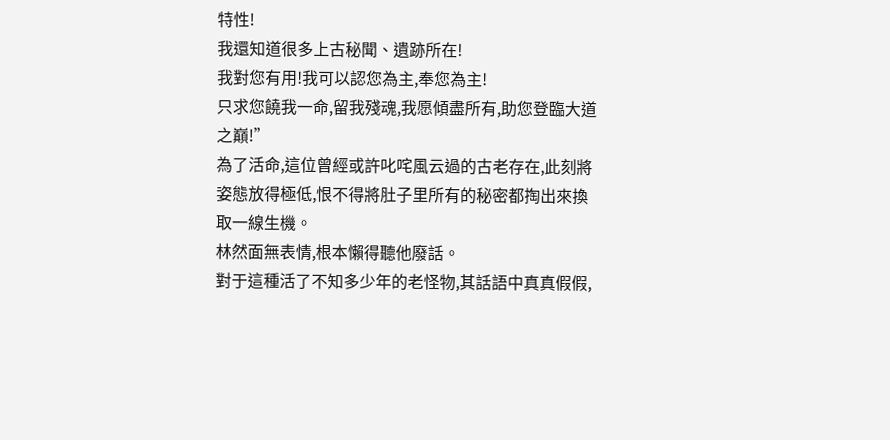特性!
我還知道很多上古秘聞、遺跡所在!
我對您有用!我可以認您為主,奉您為主!
只求您饒我一命,留我殘魂,我愿傾盡所有,助您登臨大道之巔!”
為了活命,這位曾經或許叱咤風云過的古老存在,此刻將姿態放得極低,恨不得將肚子里所有的秘密都掏出來換取一線生機。
林然面無表情,根本懶得聽他廢話。
對于這種活了不知多少年的老怪物,其話語中真真假假,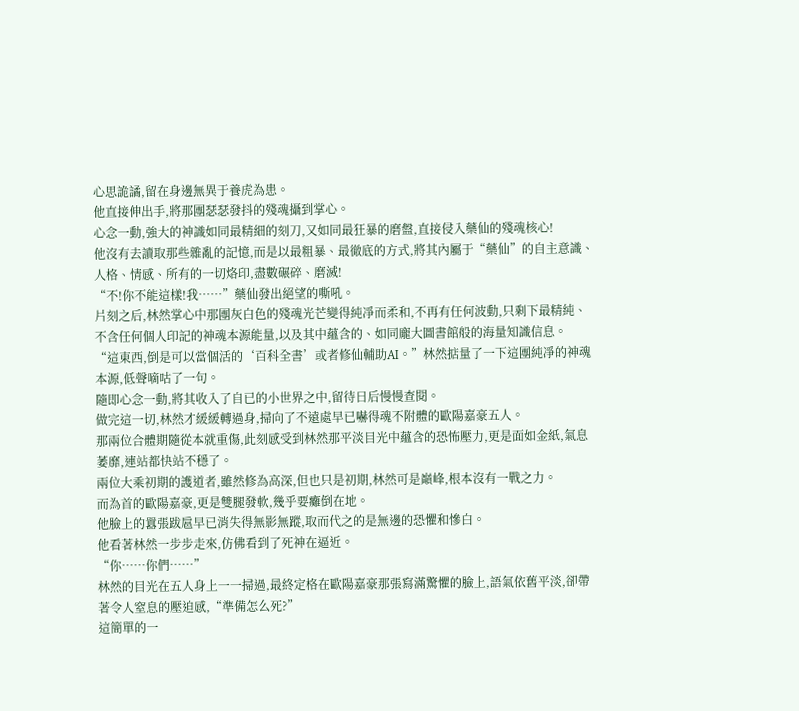心思詭譎,留在身邊無異于養虎為患。
他直接伸出手,將那團瑟瑟發抖的殘魂攝到掌心。
心念一動,強大的神識如同最精細的刻刀,又如同最狂暴的磨盤,直接侵入藥仙的殘魂核心!
他沒有去讀取那些雜亂的記憶,而是以最粗暴、最徹底的方式,將其內屬于“藥仙”的自主意識、人格、情感、所有的一切烙印,盡數碾碎、磨滅!
“不!你不能這樣!我……”藥仙發出絕望的嘶吼。
片刻之后,林然掌心中那團灰白色的殘魂光芒變得純凈而柔和,不再有任何波動,只剩下最精純、不含任何個人印記的神魂本源能量,以及其中蘊含的、如同龐大圖書館般的海量知識信息。
“這東西,倒是可以當個活的‘百科全書’或者修仙輔助AI。”林然掂量了一下這團純凈的神魂本源,低聲嘀咕了一句。
隨即心念一動,將其收入了自已的小世界之中,留待日后慢慢查閱。
做完這一切,林然才緩緩轉過身,掃向了不遠處早已嚇得魂不附體的歐陽嘉豪五人。
那兩位合體期隨從本就重傷,此刻感受到林然那平淡目光中蘊含的恐怖壓力,更是面如金紙,氣息萎靡,連站都快站不穩了。
兩位大乘初期的護道者,雖然修為高深,但也只是初期,林然可是巔峰,根本沒有一戰之力。
而為首的歐陽嘉豪,更是雙腿發軟,幾乎要癱倒在地。
他臉上的囂張跋扈早已消失得無影無蹤,取而代之的是無邊的恐懼和慘白。
他看著林然一步步走來,仿佛看到了死神在逼近。
“你……你們……”
林然的目光在五人身上一一掃過,最終定格在歐陽嘉豪那張寫滿驚懼的臉上,語氣依舊平淡,卻帶著令人窒息的壓迫感,“準備怎么死?”
這簡單的一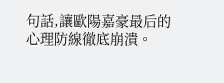句話,讓歐陽嘉豪最后的心理防線徹底崩潰。